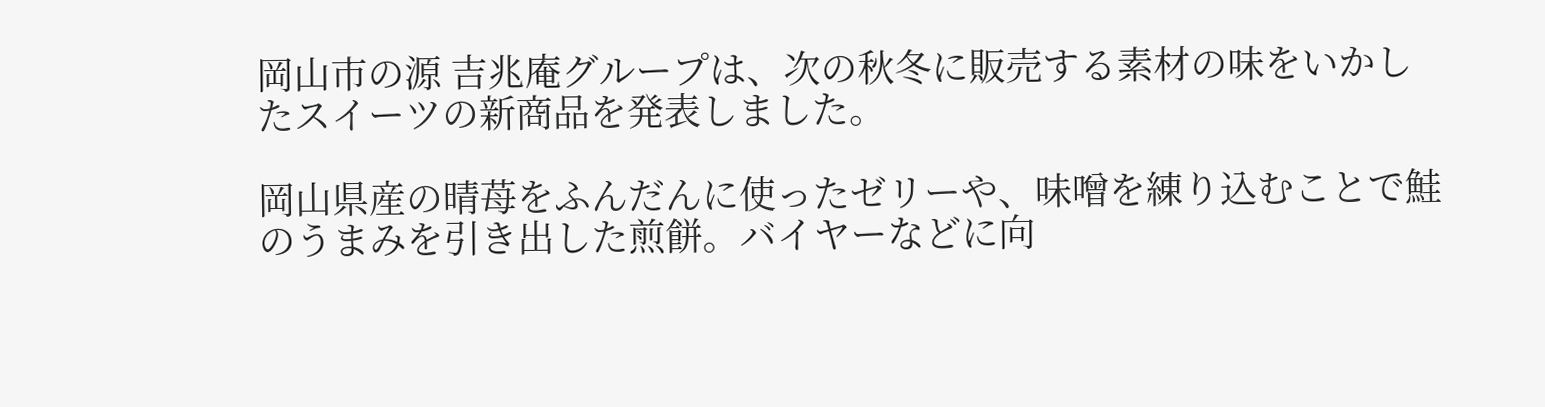岡山市の源 吉兆庵グループは、次の秋冬に販売する素材の味をいかしたスイーツの新商品を発表しました。

岡山県産の晴苺をふんだんに使ったゼリーや、味噌を練り込むことで鮭のうまみを引き出した煎餅。バイヤーなどに向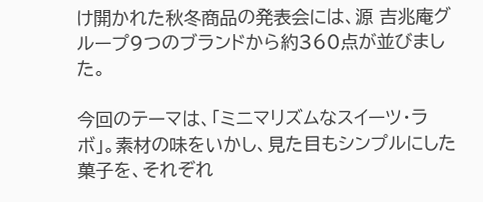け開かれた秋冬商品の発表会には、源 吉兆庵グループ9つのブランドから約360点が並びました。

今回のテーマは、「ミニマリズムなスイーツ・ラボ」。素材の味をいかし、見た目もシンプルにした菓子を、それぞれ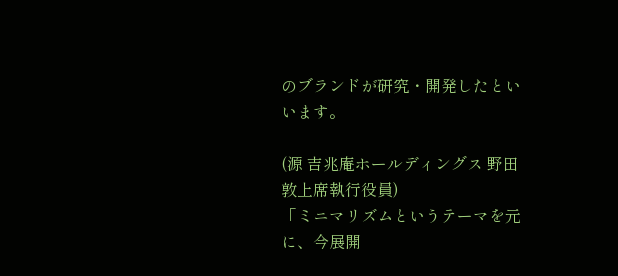のブランドが研究・開発したといいます。

(源 吉兆庵ホールディングス 野田敦上席執行役員)
「ミニマリズムというテーマを元に、今展開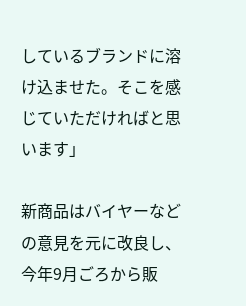しているブランドに溶け込ませた。そこを感じていただければと思います」

新商品はバイヤーなどの意見を元に改良し、今年9月ごろから販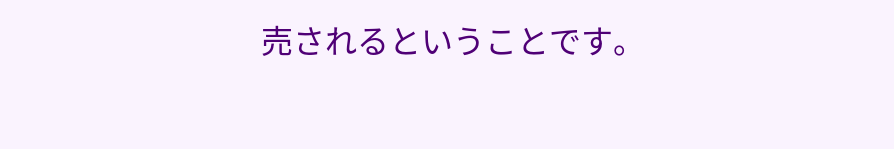売されるということです。